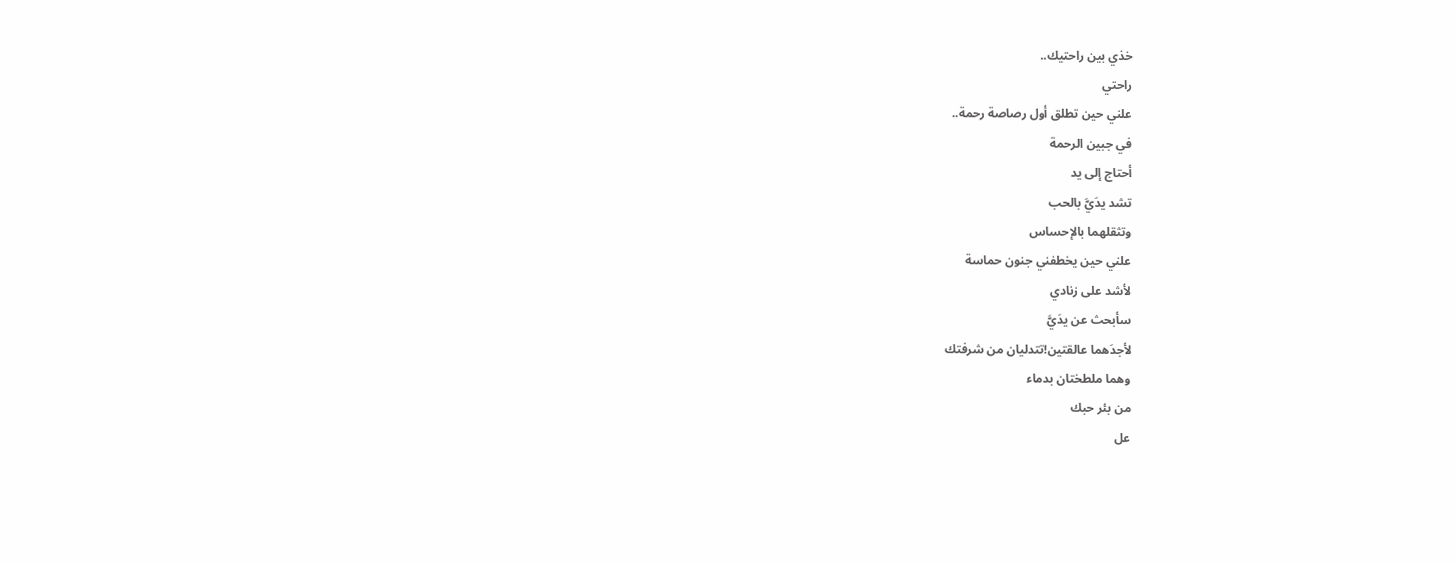خذي بين راحتيك..
راحتي
علني حين تطلق أول رصاصة رحمة..
في جبين الرحمة
أحتاج إلى يد
تشد يدَيَّ بالحب
وتثقلهما بالإحساس
علني حين يخطفني جنون حماسة
لأشد على زنادي
سأبحث عن يدَيَّ
لأجدَهما عالقتين!تتدليان من شرفتك
وهما ملطختان بدماء
من بئر حبك
عل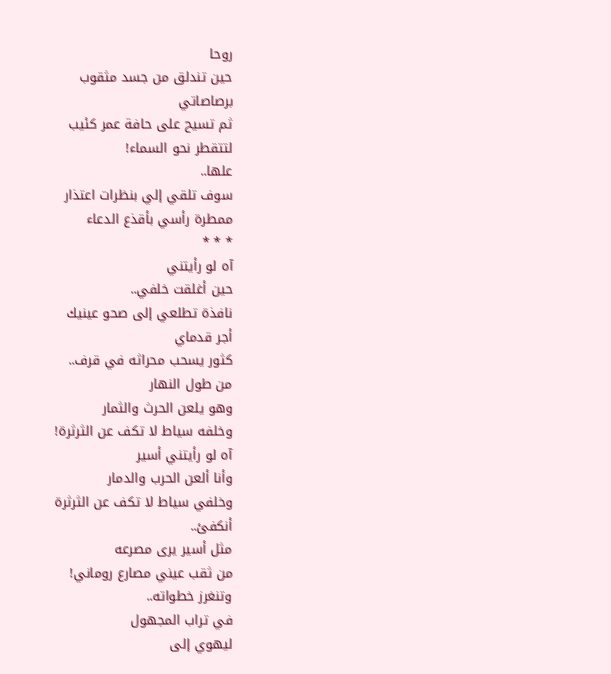روحا
حين تندلق من جسد مثقوب
برصاصاتي
ثم تسيح على حافة عمر كئيب
لتتقطر نحو السماء!
علها..
سوف تلقي إلي بنظرات اعتذار
ممطرة رأسي بأقذع الدعاء
* * *
آه لو رأيتني
حين أغلقت خلفي..
نافذة تطلعي إلى صحو عينيك
أجر قدماي
كثور يسحب محراثه في قرف..
من طول النهار
وهو يلعن الحرث والثمار
وخلفه سياط لا تكف عن الثرثرة!
آه لو رأيتني أسير
وأنا ألعن الحرب والدمار
وخلفي سياط لا تكف عن الثرثرة
أنكفئ..
مثل أسير يرى مصرعه
من ثقب عيني مصارع روماني!
وتنغرز خطواته..
في تراب المجهول
ليهوي إلى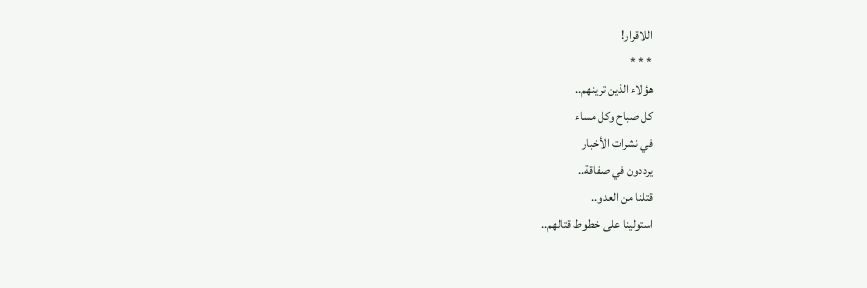اللاقرار!
* * *
هؤلاء الذين ترينهم..
كل صباح وكل مساء
في نشرات الأخبار
يرددون في صفاقة..
قتلنا من العدو..
استولينا على خطوط قتالهم..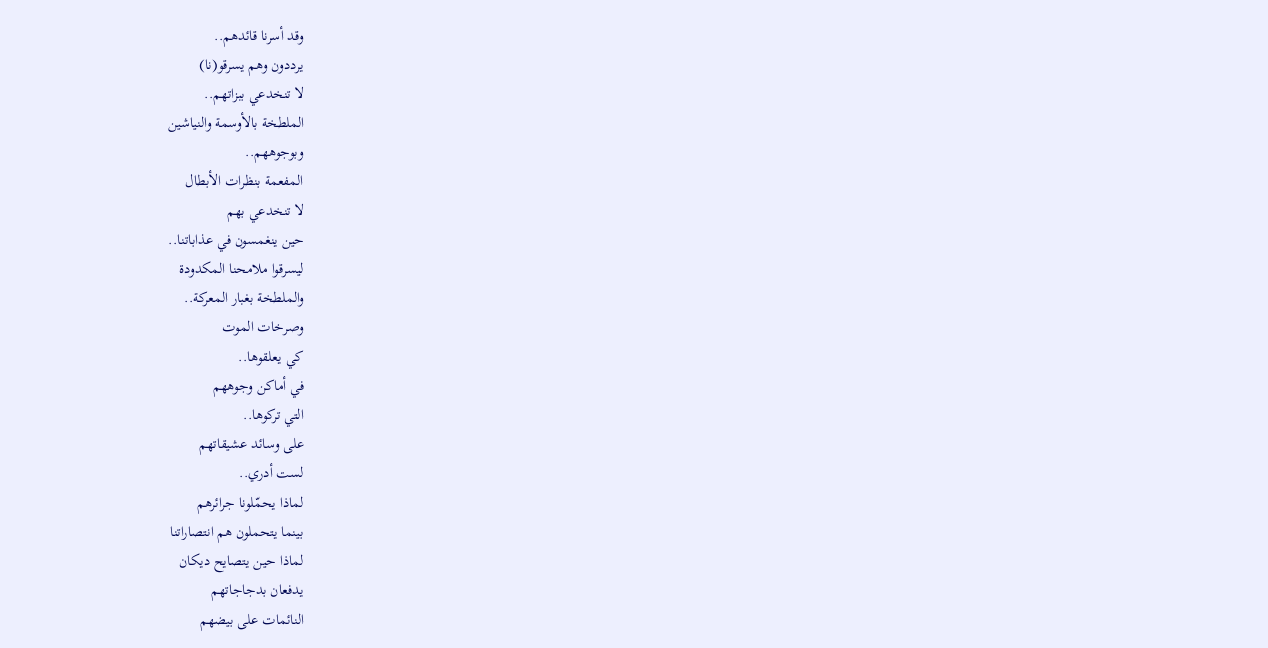وقد أسرنا قائدهم..
يرددون وهم يسرقو(نا)
لا تنخدعي ببزاتهم..
الملطخة بالأوسمة والنياشين
وبوجوههم..
المفعمة بنظرات الأبطال
لا تنخدعي بهم
حين ينغمسون في عذاباتنا..
ليسرقوا ملامحنا المكدودة
والملطخة بغبار المعركة..
وصرخات الموت
كي يعلقوها..
في أماكن وجوههم
التي تركوها..
على وسائد عشيقاتهم
لست أدري..
لماذا يحمّلونا جرائرهم
بينما يتحملون هم انتصاراتنا
لماذا حين يتصايح ديكان
يدفعان بدجاجاتهم
النائمات على بيضهم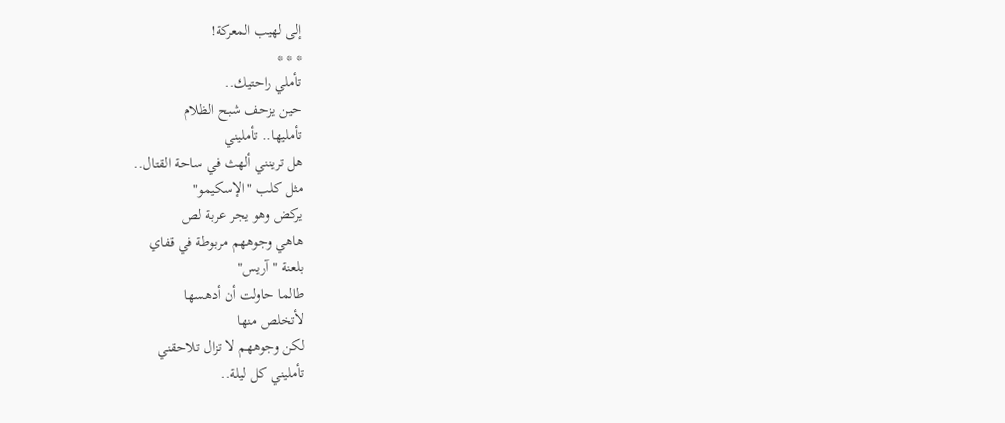إلى لهيب المعركة!
* * *
تأملي راحتيك..
حين يزحف شبح الظلام
تأمليها.. تأمليني
هل ترينني ألهث في ساحة القتال..
مثل كلب "الإسكيمو"
يركض وهو يجر عربة لص
هاهي وجوههم مربوطة في قفاي
بلعنة "آريس"
طالما حاولت أن أدهسها
لأتخلص منها
لكن وجوههم لا تزال تلاحقني
تأمليني كل ليلة..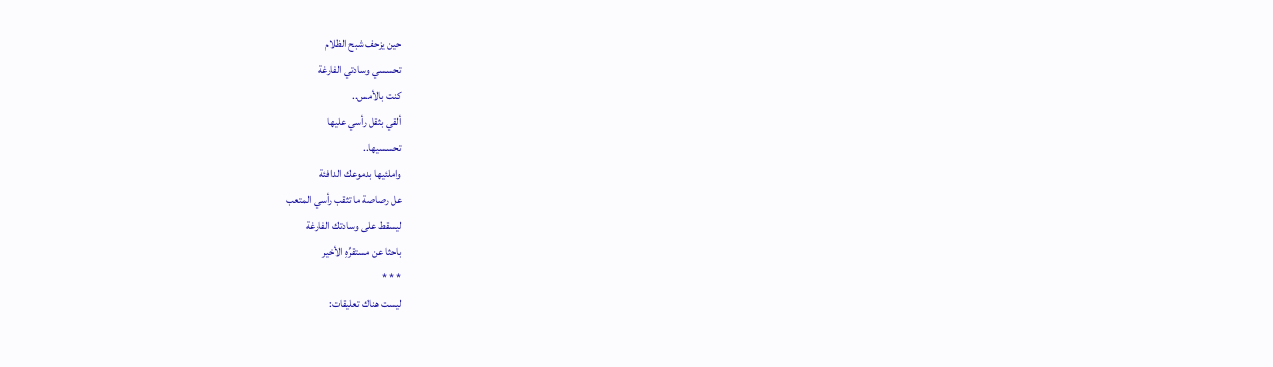حين يزحف شبح الظلام
تحسسي وسادتي الفارغة
كنت بالأمس..
ألقي بثقل رأسي عليها
تحسسيها..
واملئيها بدموعك الدافئة
عل رصاصة ما تثقب رأسي المتعب
ليسقط على وسادتك الفارغة
باحثا عن مستقرِّهِ الأخير
* * *
ليست هناك تعليقات: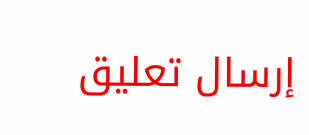إرسال تعليق